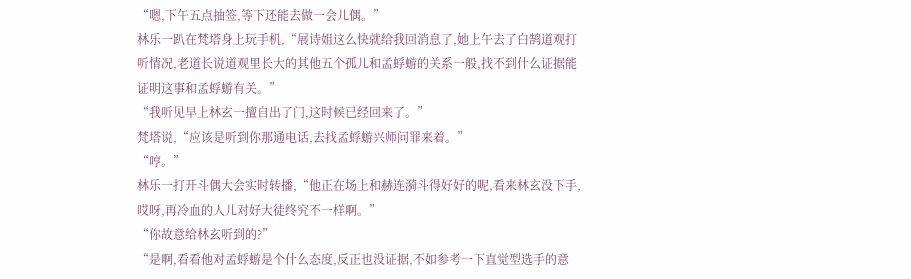“嗯,下午五点抽签,等下还能去做一会儿偶。”
林乐一趴在梵塔身上玩手机,“展诗姐这么快就给我回消息了,她上午去了白鹄道观打听情况,老道长说道观里长大的其他五个孤儿和孟蜉蝣的关系一般,找不到什么证据能证明这事和孟蜉蝣有关。”
“我听见早上林玄一擅自出了门,这时候已经回来了。”
梵塔说,“应该是听到你那通电话,去找孟蜉蝣兴师问罪来着。”
“哼。”
林乐一打开斗偶大会实时转播,“他正在场上和赫连漪斗得好好的呢,看来林玄没下手,哎呀,再冷血的人儿对好大徒终究不一样啊。”
“你故意给林玄听到的?”
“是啊,看看他对孟蜉蝣是个什么态度,反正也没证据,不如参考一下直觉型选手的意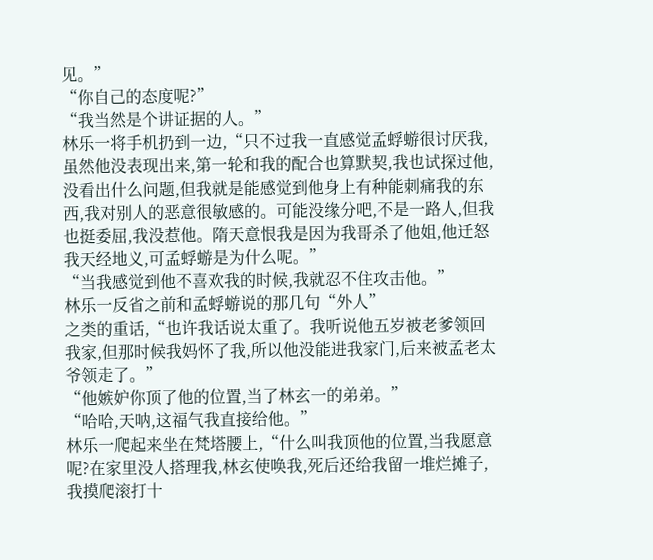见。”
“你自己的态度呢?”
“我当然是个讲证据的人。”
林乐一将手机扔到一边,“只不过我一直感觉孟蜉蝣很讨厌我,虽然他没表现出来,第一轮和我的配合也算默契,我也试探过他,没看出什么问题,但我就是能感觉到他身上有种能刺痛我的东西,我对别人的恶意很敏感的。可能没缘分吧,不是一路人,但我也挺委屈,我没惹他。隋天意恨我是因为我哥杀了他姐,他迁怒我天经地义,可孟蜉蝣是为什么呢。”
“当我感觉到他不喜欢我的时候,我就忍不住攻击他。”
林乐一反省之前和孟蜉蝣说的那几句“外人”
之类的重话,“也许我话说太重了。我听说他五岁被老爹领回我家,但那时候我妈怀了我,所以他没能进我家门,后来被孟老太爷领走了。”
“他嫉妒你顶了他的位置,当了林玄一的弟弟。”
“哈哈,天呐,这福气我直接给他。”
林乐一爬起来坐在梵塔腰上,“什么叫我顶他的位置,当我愿意呢?在家里没人搭理我,林玄使唤我,死后还给我留一堆烂摊子,我摸爬滚打十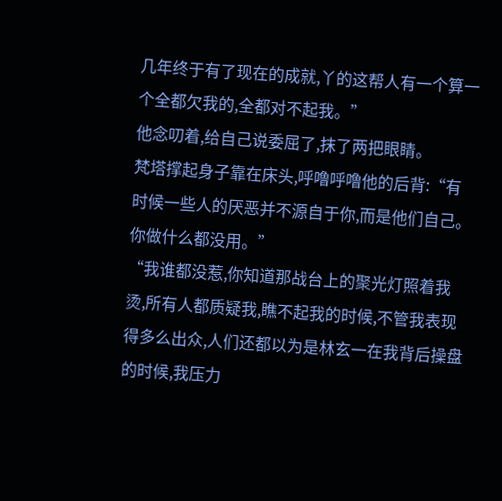几年终于有了现在的成就,丫的这帮人有一个算一个全都欠我的,全都对不起我。”
他念叨着,给自己说委屈了,抹了两把眼睛。
梵塔撑起身子靠在床头,呼噜呼噜他的后背:“有时候一些人的厌恶并不源自于你,而是他们自己。你做什么都没用。”
“我谁都没惹,你知道那战台上的聚光灯照着我烫,所有人都质疑我,瞧不起我的时候,不管我表现得多么出众,人们还都以为是林玄一在我背后操盘的时候,我压力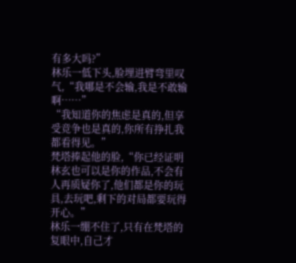有多大吗?”
林乐一低下头,脸埋进臂弯里叹气,“我哪是不会输,我是不敢输啊……”
“我知道你的焦虑是真的,但享受竞争也是真的,你所有挣扎我都看得见。”
梵塔捧起他的脸,“你已经证明林玄也可以是你的作品,不会有人再质疑你了,他们都是你的玩具,去玩吧,剩下的对局都要玩得开心。”
林乐一绷不住了,只有在梵塔的复眼中,自己才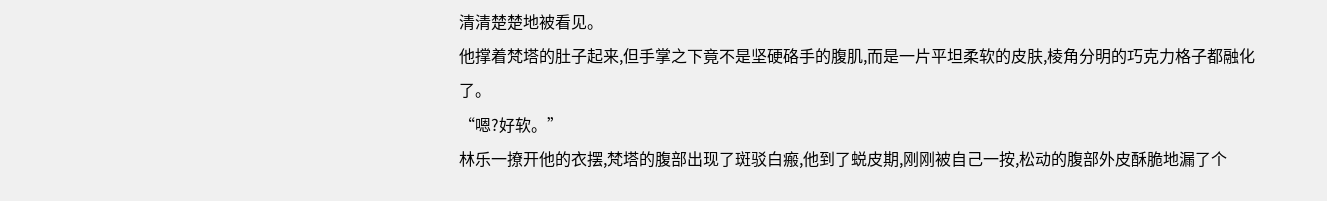清清楚楚地被看见。
他撑着梵塔的肚子起来,但手掌之下竟不是坚硬硌手的腹肌,而是一片平坦柔软的皮肤,棱角分明的巧克力格子都融化了。
“嗯?好软。”
林乐一撩开他的衣摆,梵塔的腹部出现了斑驳白瘢,他到了蜕皮期,刚刚被自己一按,松动的腹部外皮酥脆地漏了个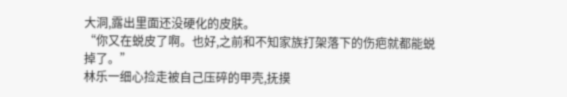大洞,露出里面还没硬化的皮肤。
“你又在蜕皮了啊。也好,之前和不知家族打架落下的伤疤就都能蜕掉了。”
林乐一细心捡走被自己压碎的甲壳,抚摸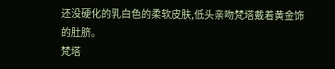还没硬化的乳白色的柔软皮肤,低头亲吻梵塔戴着黄金饰的肚脐。
梵塔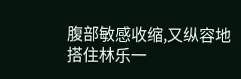腹部敏感收缩,又纵容地搭住林乐一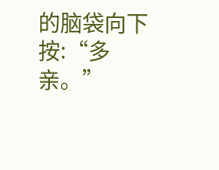的脑袋向下按:“多亲。”